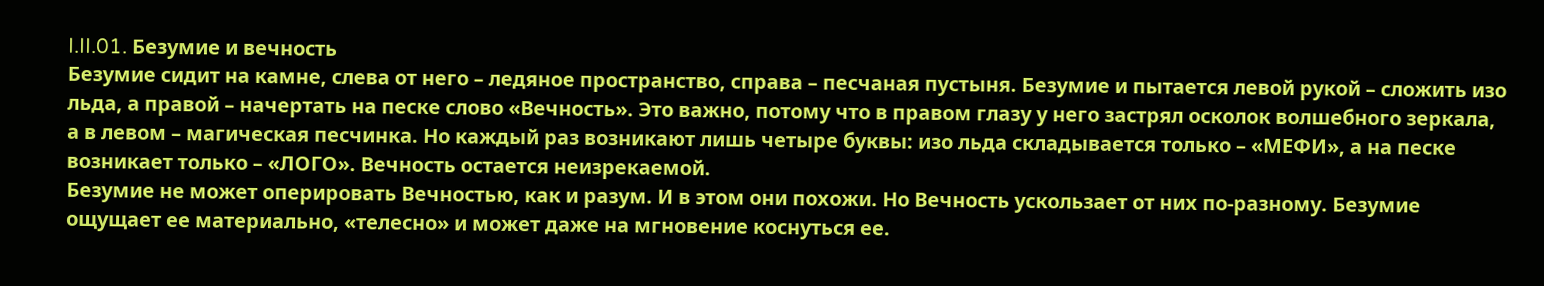I.II.01. Безумие и вечность
Безумие сидит на камне, слева от него – ледяное пространство, справа – песчаная пустыня. Безумие и пытается левой рукой – сложить изо льда, а правой – начертать на песке слово «Вечность». Это важно, потому что в правом глазу у него застрял осколок волшебного зеркала, а в левом – магическая песчинка. Но каждый раз возникают лишь четыре буквы: изо льда складывается только – «МЕФИ», а на песке возникает только – «ЛОГО». Вечность остается неизрекаемой.
Безумие не может оперировать Вечностью, как и разум. И в этом они похожи. Но Вечность ускользает от них по-разному. Безумие ощущает ее материально, «телесно» и может даже на мгновение коснуться ее.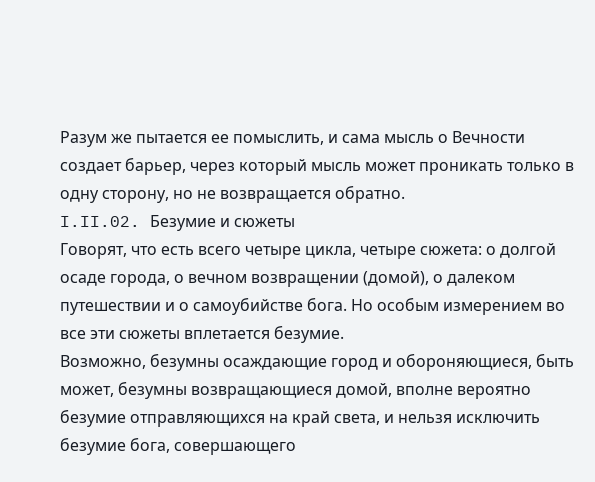Разум же пытается ее помыслить, и сама мысль о Вечности создает барьер, через который мысль может проникать только в одну сторону, но не возвращается обратно.
I.II.02. Безумие и сюжеты
Говорят, что есть всего четыре цикла, четыре сюжета: о долгой осаде города, о вечном возвращении (домой), о далеком путешествии и о самоубийстве бога. Но особым измерением во все эти сюжеты вплетается безумие.
Возможно, безумны осаждающие город и обороняющиеся, быть может, безумны возвращающиеся домой, вполне вероятно безумие отправляющихся на край света, и нельзя исключить безумие бога, совершающего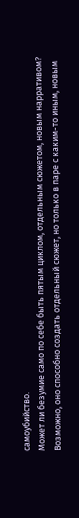самоубийство.
Может ли безумие само по себе быть пятым циклом, отдельным сюжетом, новым нарративом?
Возможно, оно способно создать отдельный сюжет, но только в паре с каким-то иным, новым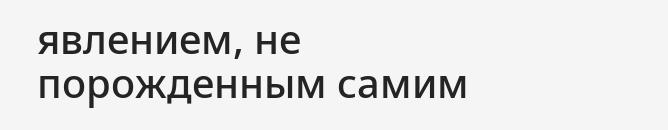явлением, не порожденным самим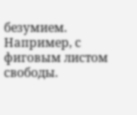безумием. Например, с фиговым листом свободы.